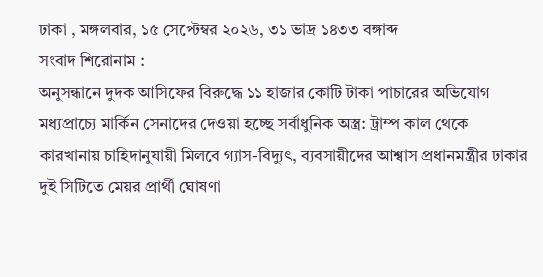ঢাকা , মঙ্গলবার, ১৫ সেপ্টেম্বর ২০২৬, ৩১ ভাদ্র ১৪৩৩ বঙ্গাব্দ
সংবাদ শিরোনাম :
অনুসন্ধানে দুদক আসিফের বিরুদ্ধে ১১ হাজার কোটি টাকা পাচারের অভিযোগ মধ্যপ্রাচ্যে মার্কিন সেনাদের দেওয়া হচ্ছে সর্বাধুনিক অস্ত্র: ট্রাম্প কাল থেকে কারখানায় চাহিদানুযায়ী মিলবে গ্যাস-বিদ্যুৎ, ব্যবসায়ীদের আশ্বাস প্রধানমন্ত্রীর ঢাকার দুই সিটিতে মেয়র প্রার্থী ঘোষণা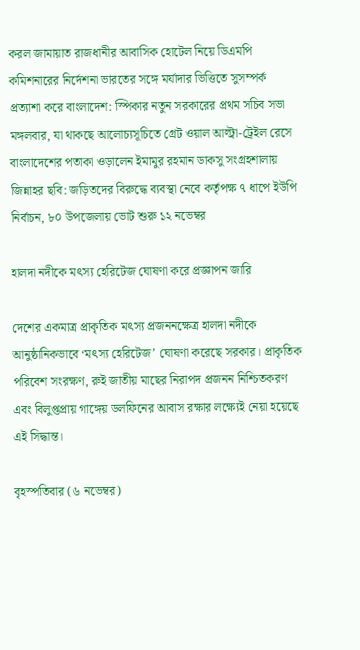করল জামায়াত রাজধানীর আবাসিক হোটেল নিয়ে ডিএমপি কমিশনারের নির্দেশনা ভারতের সঙ্গে মর্যাদার ভিত্তিতে সুসম্পর্ক প্রত্যাশা করে বাংলাদেশ: স্পিকার নতুন সরকারের প্রথম সচিব সভা মঙ্গলবার, যা থাকছে আলোচ্যসূচিতে গ্রেট ওয়াল আল্ট্রা-ট্রেইল রেসে বাংলাদেশের পতাকা ওড়ালেন ইমামুর রহমান ডাকসু সংগ্রহশালায় জিন্নাহর ছবি: জড়িতদের বিরুদ্ধে ব্যবস্থা নেবে কর্তৃপক্ষ ৭ ধাপে ইউপি নির্বাচন, ৮০ উপজেলায় ভোট শুরু ১২ নভেম্বর

হালদা নদীকে মৎস্য হেরিটেজ ঘোষণা করে প্রজ্ঞাপন জারি

দেশের একমাত্র প্রাকৃতিক মৎস্য প্রজননক্ষেত্র হালদা নদীকে আনুষ্ঠানিকভাবে ‘মৎস্য হেরিটেজ’ ঘোষণা করেছে সরকার। প্রাকৃতিক পরিবেশ সংরক্ষণ, রুই জাতীয় মাছের নিরাপদ প্রজনন নিশ্চিতকরণ এবং বিলুপ্তপ্রায় গাঙ্গেয় ডলফিনের আবাস রক্ষার লক্ষ্যেই নেয়া হয়েছে এই সিদ্ধান্ত।

বৃহস্পতিবার (৬ নভেম্বর)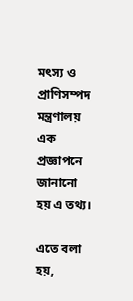মৎস্য ও প্রাণিসম্পদ মন্ত্রণালয় এক প্রজ্ঞাপনে জানানো হয় এ তথ্য।

এতে বলা হয়,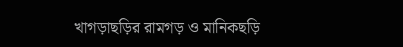খাগড়াছড়ির রামগড় ও মানিকছড়ি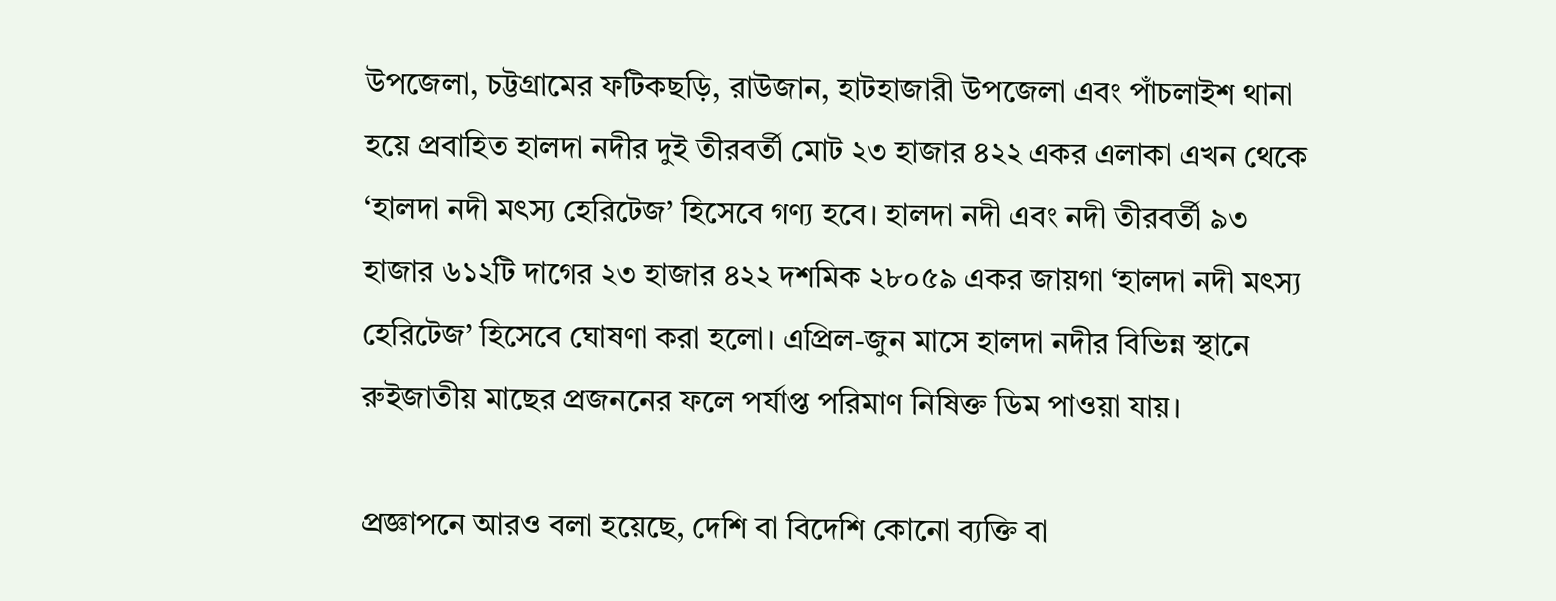উপজেলা, চট্টগ্রামের ফটিকছড়ি, রাউজান, হাটহাজারী উপজেলা এবং পাঁচলাইশ থানা হয়ে প্রবাহিত হালদা নদীর দুই তীরবর্তী মোট ২৩ হাজার ৪২২ একর এলাকা এখন থেকে ‘হালদা নদী মৎস্য হেরিটেজ’ হিসেবে গণ্য হবে। হালদা নদী এবং নদী তীরবর্তী ৯৩ হাজার ৬১২টি দাগের ২৩ হাজার ৪২২ দশমিক ২৮০৫৯ একর জায়গা ‘হালদা নদী মৎস্য হেরিটেজ’ হিসেবে ঘোষণা করা হলো। এপ্রিল-জুন মাসে হালদা নদীর বিভিন্ন স্থানে রুইজাতীয় মাছের প্রজননের ফলে পর্যাপ্ত পরিমাণ নিষিক্ত ডিম পাওয়া যায়।

প্রজ্ঞাপনে আরও বলা হয়েছে, দেশি বা বিদেশি কোনো ব্যক্তি বা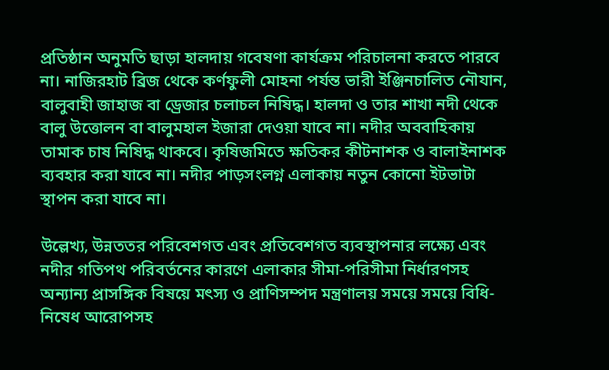প্রতিষ্ঠান অনুমতি ছাড়া হালদায় গবেষণা কার্যক্রম পরিচালনা করতে পারবে না। নাজিরহাট ব্রিজ থেকে কর্ণফুলী মোহনা পর্যন্ত ভারী ইঞ্জিনচালিত নৌযান, বালুবাহী জাহাজ বা ড্রেজার চলাচল নিষিদ্ধ। হালদা ও তার শাখা নদী থেকে বালু উত্তোলন বা বালুমহাল ইজারা দেওয়া যাবে না। নদীর অববাহিকায় তামাক চাষ নিষিদ্ধ থাকবে। কৃষিজমিতে ক্ষতিকর কীটনাশক ও বালাইনাশক ব্যবহার করা যাবে না। নদীর পাড়সংলগ্ন এলাকায় নতুন কোনো ইটভাটা স্থাপন করা যাবে না।

উল্লেখ্য, উন্নততর পরিবেশগত এবং প্রতিবেশগত ব্যবস্থাপনার লক্ষ্যে এবং নদীর গতিপথ পরিবর্তনের কারণে এলাকার সীমা-পরিসীমা নির্ধারণসহ অন্যান্য প্রাসঙ্গিক বিষয়ে মৎস্য ও প্রাণিসম্পদ মন্ত্রণালয় সময়ে সময়ে বিধি-নিষেধ আরোপসহ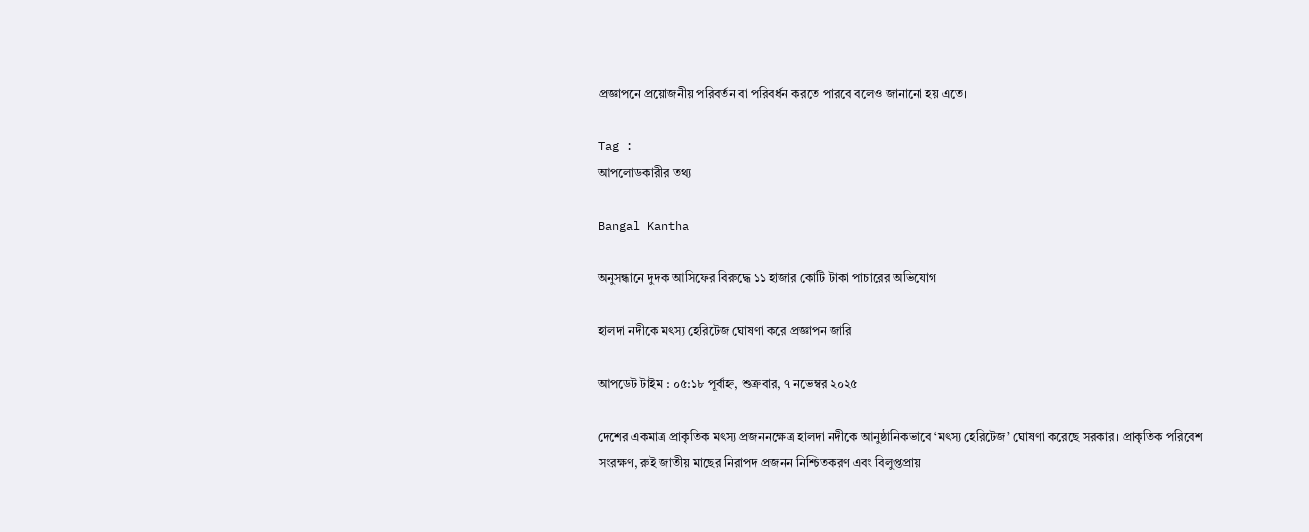প্রজ্ঞাপনে প্রয়োজনীয় পরিবর্তন বা পরিবর্ধন করতে পারবে বলেও জানানো হয় এতে।

Tag :
আপলোডকারীর তথ্য

Bangal Kantha

অনুসন্ধানে দুদক আসিফের বিরুদ্ধে ১১ হাজার কোটি টাকা পাচারের অভিযোগ

হালদা নদীকে মৎস্য হেরিটেজ ঘোষণা করে প্রজ্ঞাপন জারি

আপডেট টাইম : ০৫:১৮ পূর্বাহ্ন, শুক্রবার, ৭ নভেম্বর ২০২৫

দেশের একমাত্র প্রাকৃতিক মৎস্য প্রজননক্ষেত্র হালদা নদীকে আনুষ্ঠানিকভাবে ‘মৎস্য হেরিটেজ’ ঘোষণা করেছে সরকার। প্রাকৃতিক পরিবেশ সংরক্ষণ, রুই জাতীয় মাছের নিরাপদ প্রজনন নিশ্চিতকরণ এবং বিলুপ্তপ্রায়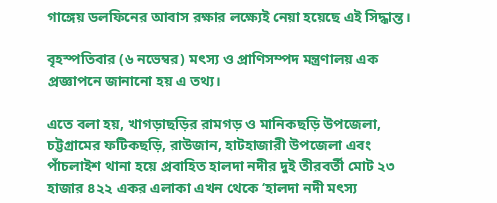গাঙ্গেয় ডলফিনের আবাস রক্ষার লক্ষ্যেই নেয়া হয়েছে এই সিদ্ধান্ত।

বৃহস্পতিবার (৬ নভেম্বর) মৎস্য ও প্রাণিসম্পদ মন্ত্রণালয় এক প্রজ্ঞাপনে জানানো হয় এ তথ্য।

এতে বলা হয়, খাগড়াছড়ির রামগড় ও মানিকছড়ি উপজেলা, চট্টগ্রামের ফটিকছড়ি, রাউজান, হাটহাজারী উপজেলা এবং পাঁচলাইশ থানা হয়ে প্রবাহিত হালদা নদীর দুই তীরবর্তী মোট ২৩ হাজার ৪২২ একর এলাকা এখন থেকে ‘হালদা নদী মৎস্য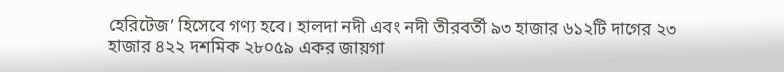হেরিটেজ’ হিসেবে গণ্য হবে। হালদা নদী এবং নদী তীরবর্তী ৯৩ হাজার ৬১২টি দাগের ২৩ হাজার ৪২২ দশমিক ২৮০৫৯ একর জায়গা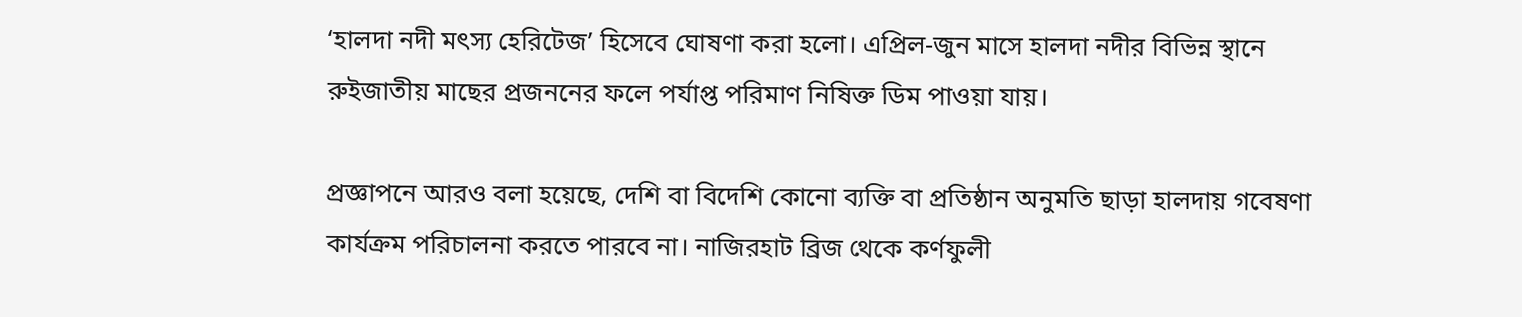‘হালদা নদী মৎস্য হেরিটেজ’ হিসেবে ঘোষণা করা হলো। এপ্রিল-জুন মাসে হালদা নদীর বিভিন্ন স্থানে রুইজাতীয় মাছের প্রজননের ফলে পর্যাপ্ত পরিমাণ নিষিক্ত ডিম পাওয়া যায়।

প্রজ্ঞাপনে আরও বলা হয়েছে, দেশি বা বিদেশি কোনো ব্যক্তি বা প্রতিষ্ঠান অনুমতি ছাড়া হালদায় গবেষণা কার্যক্রম পরিচালনা করতে পারবে না। নাজিরহাট ব্রিজ থেকে কর্ণফুলী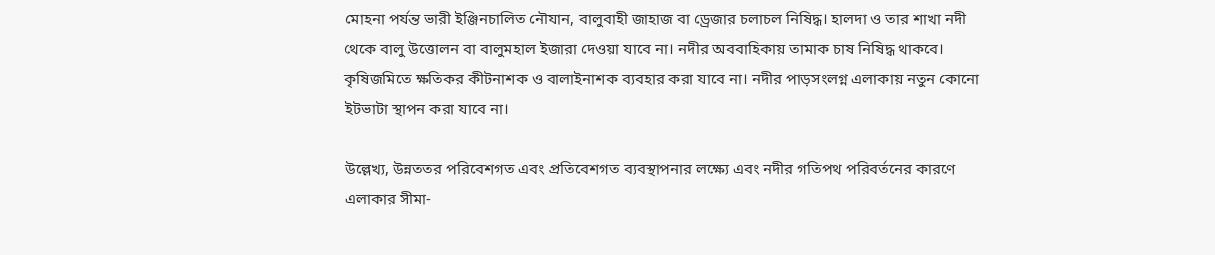মোহনা পর্যন্ত ভারী ইঞ্জিনচালিত নৌযান, বালুবাহী জাহাজ বা ড্রেজার চলাচল নিষিদ্ধ। হালদা ও তার শাখা নদী থেকে বালু উত্তোলন বা বালুমহাল ইজারা দেওয়া যাবে না। নদীর অববাহিকায় তামাক চাষ নিষিদ্ধ থাকবে। কৃষিজমিতে ক্ষতিকর কীটনাশক ও বালাইনাশক ব্যবহার করা যাবে না। নদীর পাড়সংলগ্ন এলাকায় নতুন কোনো ইটভাটা স্থাপন করা যাবে না।

উল্লেখ্য, উন্নততর পরিবেশগত এবং প্রতিবেশগত ব্যবস্থাপনার লক্ষ্যে এবং নদীর গতিপথ পরিবর্তনের কারণে এলাকার সীমা-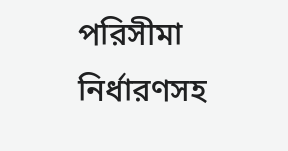পরিসীমা নির্ধারণসহ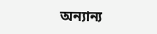অন্যান্য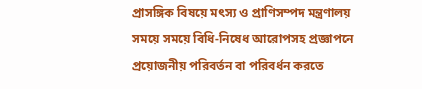প্রাসঙ্গিক বিষয়ে মৎস্য ও প্রাণিসম্পদ মন্ত্রণালয় সময়ে সময়ে বিধি-নিষেধ আরোপসহ প্রজ্ঞাপনে প্রয়োজনীয় পরিবর্তন বা পরিবর্ধন করতে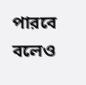পারবে বলেও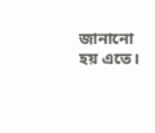জানানো হয় এতে।